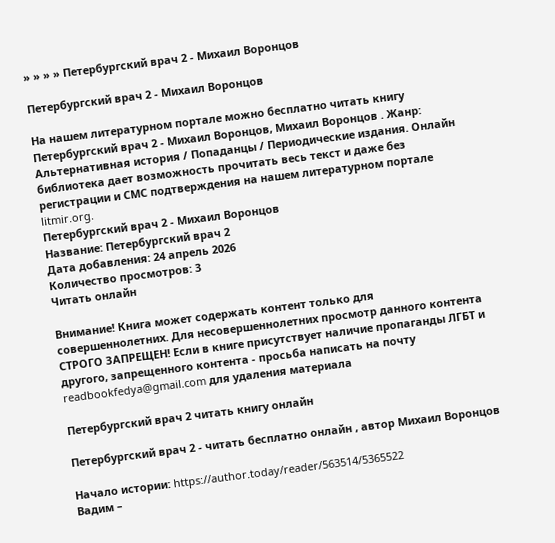» » » » Петербургский врач 2 - Михаил Воронцов

Петербургский врач 2 - Михаил Воронцов

На нашем литературном портале можно бесплатно читать книгу Петербургский врач 2 - Михаил Воронцов, Михаил Воронцов . Жанр: Альтернативная история / Попаданцы / Периодические издания. Онлайн библиотека дает возможность прочитать весь текст и даже без регистрации и СМС подтверждения на нашем литературном портале litmir.org.
Петербургский врач 2 - Михаил Воронцов
Название: Петербургский врач 2
Дата добавления: 24 апрель 2026
Количество просмотров: 3
Читать онлайн

Внимание! Книга может содержать контент только для совершеннолетних. Для несовершеннолетних просмотр данного контента СТРОГО ЗАПРЕЩЕН! Если в книге присутствует наличие пропаганды ЛГБТ и другого, запрещенного контента - просьба написать на почту readbookfedya@gmail.com для удаления материала

Петербургский врач 2 читать книгу онлайн

Петербургский врач 2 - читать бесплатно онлайн , автор Михаил Воронцов

Начало истории: https://author.today/reader/563514/5365522
Вадим –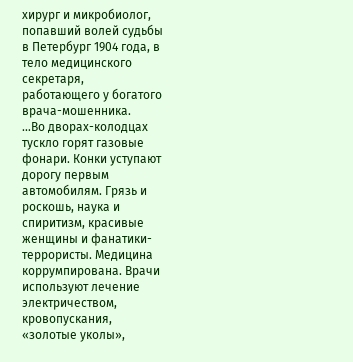хирург и микробиолог, попавший волей судьбы в Петербург 1904 года, в тело медицинского секретаря, работающего у богатого врача-мошенника.
…Во дворах-колодцах тускло горят газовые фонари. Конки уступают дорогу первым автомобилям. Грязь и роскошь, наука и спиритизм, красивые женщины и фанатики-террористы. Медицина коррумпирована. Врачи используют лечение электричеством, кровопускания, «золотые уколы»,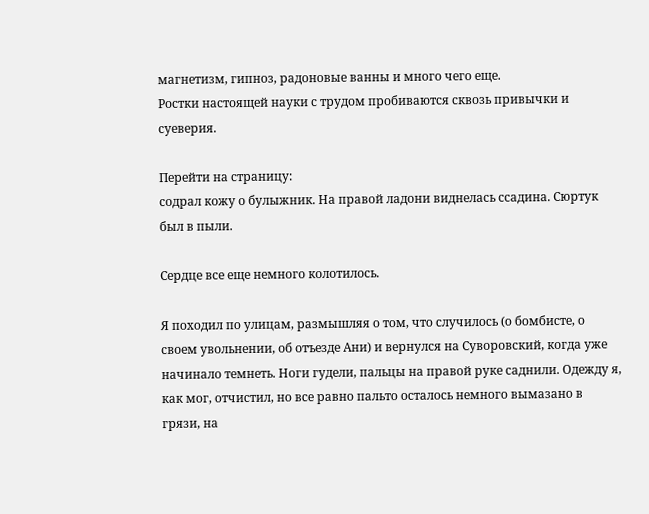магнетизм, гипноз, радоновые ванны и много чего еще.
Ростки настоящей науки с трудом пробиваются сквозь привычки и суеверия.

Перейти на страницу:
содрал кожу о булыжник. На правой ладони виднелась ссадина. Сюртук был в пыли.

Сердце все еще немного колотилось.

Я походил по улицам, размышляя о том, что случилось (о бомбисте, о своем увольнении, об отъезде Ани) и вернулся на Суворовский, когда уже начинало темнеть. Ноги гудели, пальцы на правой руке саднили. Одежду я, как мог, отчистил, но все равно пальто осталось немного вымазано в грязи, на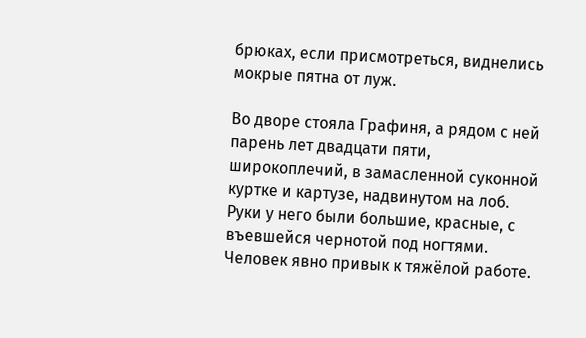брюках, если присмотреться, виднелись мокрые пятна от луж.

Во дворе стояла Графиня, а рядом с ней парень лет двадцати пяти, широкоплечий, в замасленной суконной куртке и картузе, надвинутом на лоб. Руки у него были большие, красные, с въевшейся чернотой под ногтями. Человек явно привык к тяжёлой работе.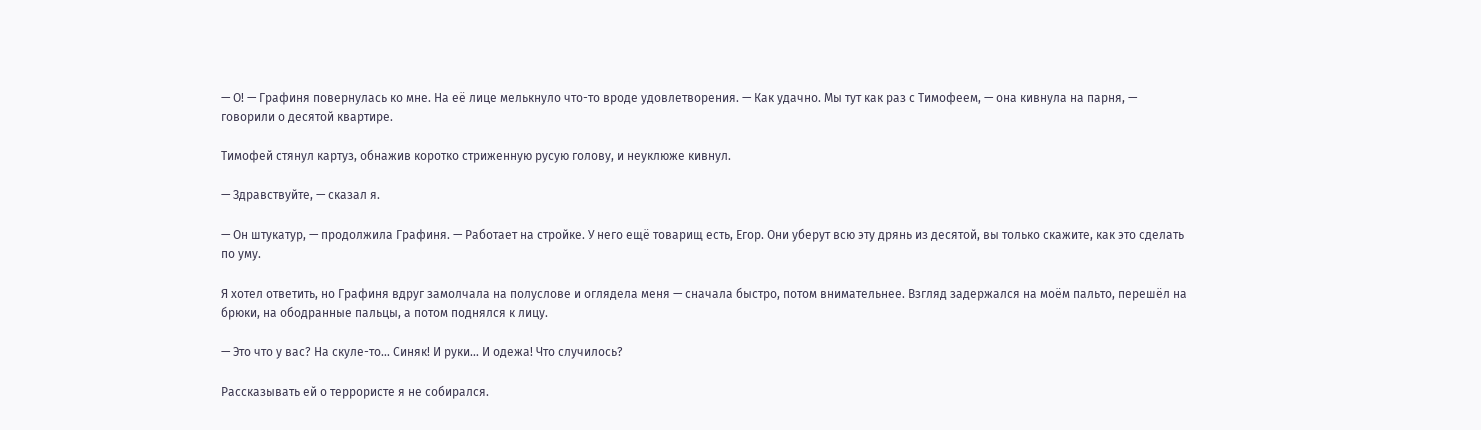— О! — Графиня повернулась ко мне. На её лице мелькнуло что-то вроде удовлетворения. — Как удачно. Мы тут как раз с Тимофеем, — она кивнула на парня, — говорили о десятой квартире.

Тимофей стянул картуз, обнажив коротко стриженную русую голову, и неуклюже кивнул.

— Здравствуйте, — сказал я.

— Он штукатур, — продолжила Графиня. — Работает на стройке. У него ещё товарищ есть, Егор. Они уберут всю эту дрянь из десятой, вы только скажите, как это сделать по уму.

Я хотел ответить, но Графиня вдруг замолчала на полуслове и оглядела меня — сначала быстро, потом внимательнее. Взгляд задержался на моём пальто, перешёл на брюки, на ободранные пальцы, а потом поднялся к лицу.

— Это что у вас? На скуле-то… Синяк! И руки… И одежа! Что случилось?

Рассказывать ей о террористе я не собирался.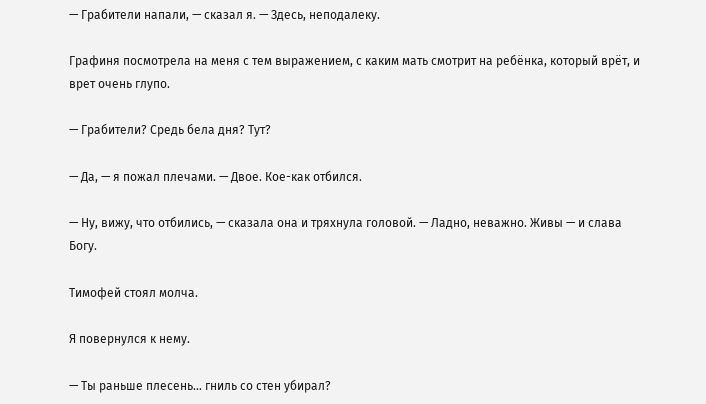— Грабители напали, — сказал я. — Здесь, неподалеку.

Графиня посмотрела на меня с тем выражением, с каким мать смотрит на ребёнка, который врёт, и врет очень глупо.

— Грабители? Средь бела дня? Тут?

— Да, — я пожал плечами. — Двое. Кое-как отбился.

— Ну, вижу, что отбились, — сказала она и тряхнула головой. — Ладно, неважно. Живы — и слава Богу.

Тимофей стоял молча.

Я повернулся к нему.

— Ты раньше плесень… гниль со стен убирал?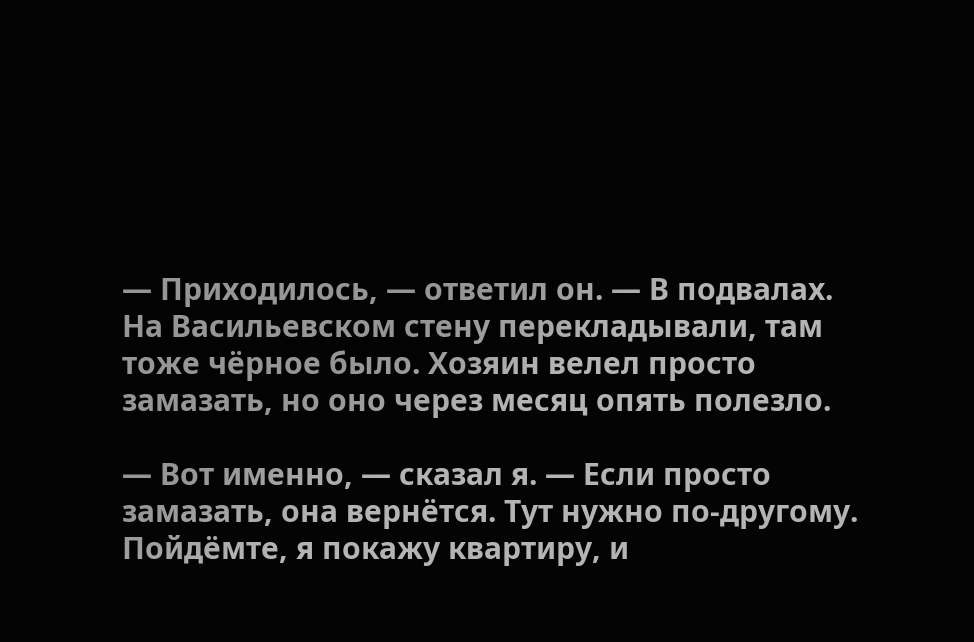— Приходилось, — ответил он. — В подвалах. На Васильевском стену перекладывали, там тоже чёрное было. Хозяин велел просто замазать, но оно через месяц опять полезло.

— Вот именно, — сказал я. — Если просто замазать, она вернётся. Тут нужно по-другому. Пойдёмте, я покажу квартиру, и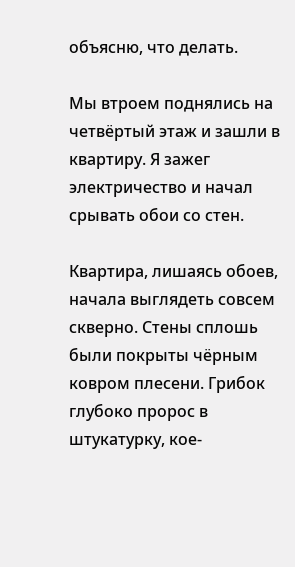объясню, что делать.

Мы втроем поднялись на четвёртый этаж и зашли в квартиру. Я зажег электричество и начал срывать обои со стен.

Квартира, лишаясь обоев, начала выглядеть совсем скверно. Стены сплошь были покрыты чёрным ковром плесени. Грибок глубоко пророс в штукатурку, кое-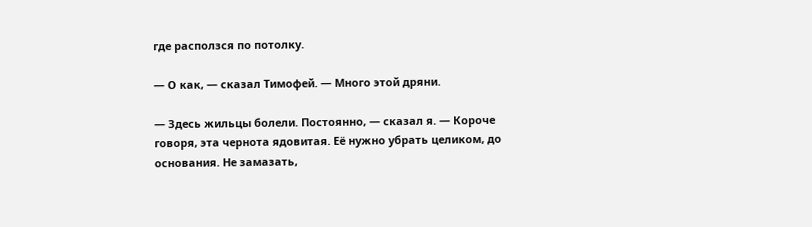где расползся по потолку.

— О как, — сказал Тимофей. — Много этой дряни.

— Здесь жильцы болели. Постоянно, — сказал я. — Короче говоря, эта чернота ядовитая. Её нужно убрать целиком, до основания. Не замазать,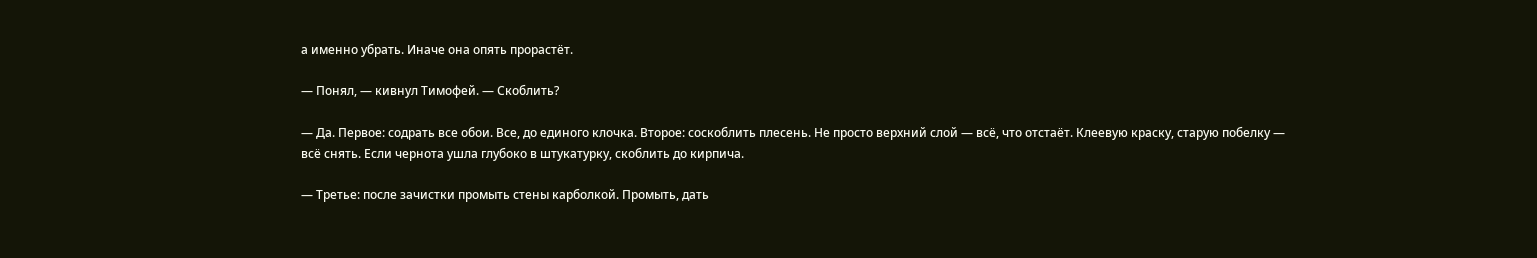а именно убрать. Иначе она опять прорастёт.

— Понял, — кивнул Тимофей. — Скоблить?

— Да. Первое: содрать все обои. Все, до единого клочка. Второе: соскоблить плесень. Не просто верхний слой — всё, что отстаёт. Клеевую краску, старую побелку — всё снять. Если чернота ушла глубоко в штукатурку, скоблить до кирпича.

— Третье: после зачистки промыть стены карболкой. Промыть, дать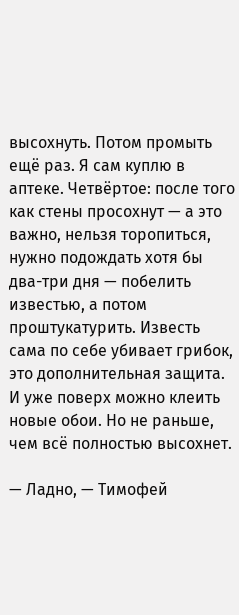высохнуть. Потом промыть ещё раз. Я сам куплю в аптеке. Четвёртое: после того как стены просохнут — а это важно, нельзя торопиться, нужно подождать хотя бы два-три дня — побелить известью, а потом проштукатурить. Известь сама по себе убивает грибок, это дополнительная защита. И уже поверх можно клеить новые обои. Но не раньше, чем всё полностью высохнет.

— Ладно, — Тимофей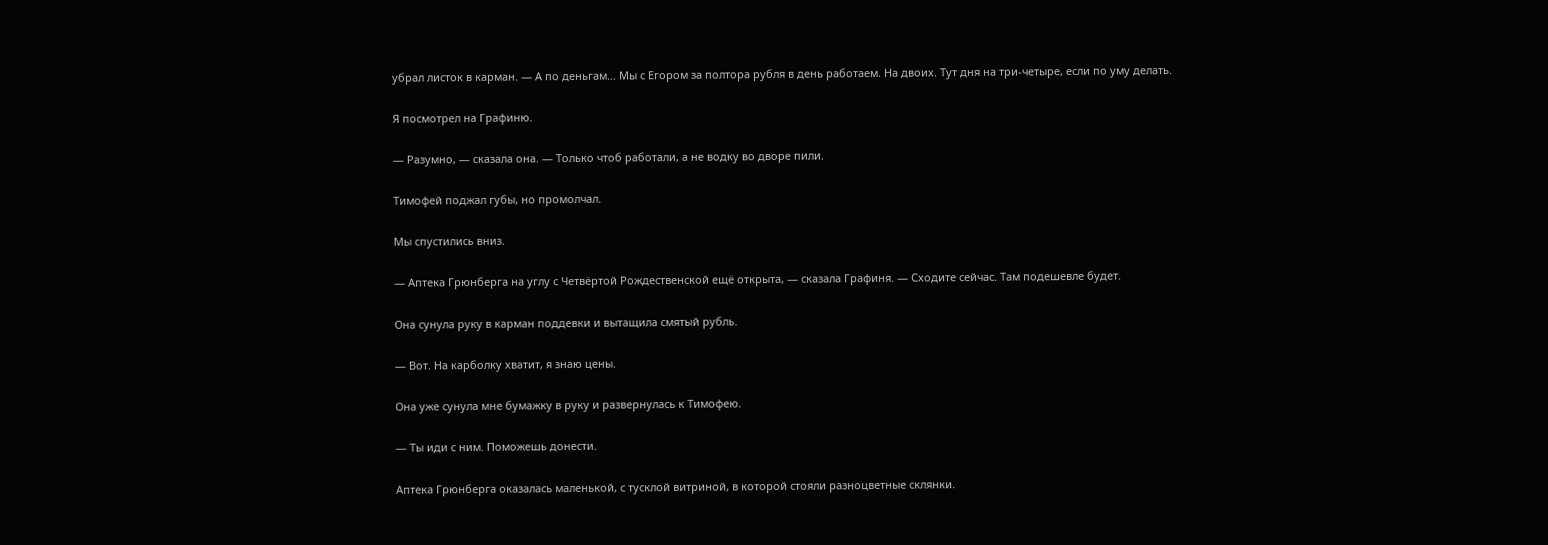убрал листок в карман. — А по деньгам… Мы с Егором за полтора рубля в день работаем. На двоих. Тут дня на три-четыре, если по уму делать.

Я посмотрел на Графиню.

— Разумно, — сказала она. — Только чтоб работали, а не водку во дворе пили.

Тимофей поджал губы, но промолчал.

Мы спустились вниз.

— Аптека Грюнберга на углу с Четвёртой Рождественской ещё открыта, — сказала Графиня. — Сходите сейчас. Там подешевле будет.

Она сунула руку в карман поддевки и вытащила смятый рубль.

— Вот. На карболку хватит, я знаю цены.

Она уже сунула мне бумажку в руку и развернулась к Тимофею.

— Ты иди с ним. Поможешь донести.

Аптека Грюнберга оказалась маленькой, с тусклой витриной, в которой стояли разноцветные склянки.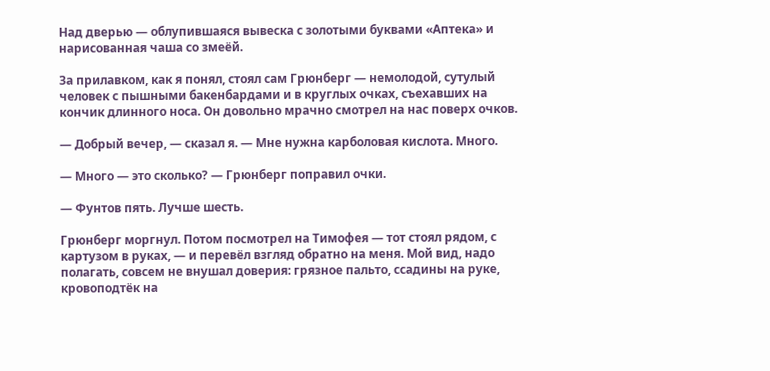Над дверью — облупившаяся вывеска с золотыми буквами «Аптека» и нарисованная чаша со змеёй.

За прилавком, как я понял, стоял сам Грюнберг — немолодой, сутулый человек с пышными бакенбардами и в круглых очках, съехавших на кончик длинного носа. Он довольно мрачно смотрел на нас поверх очков.

— Добрый вечер, — сказал я. — Мне нужна карболовая кислота. Много.

— Много — это сколько? — Грюнберг поправил очки.

— Фунтов пять. Лучше шесть.

Грюнберг моргнул. Потом посмотрел на Тимофея — тот стоял рядом, с картузом в руках, — и перевёл взгляд обратно на меня. Мой вид, надо полагать, совсем не внушал доверия: грязное пальто, ссадины на руке, кровоподтёк на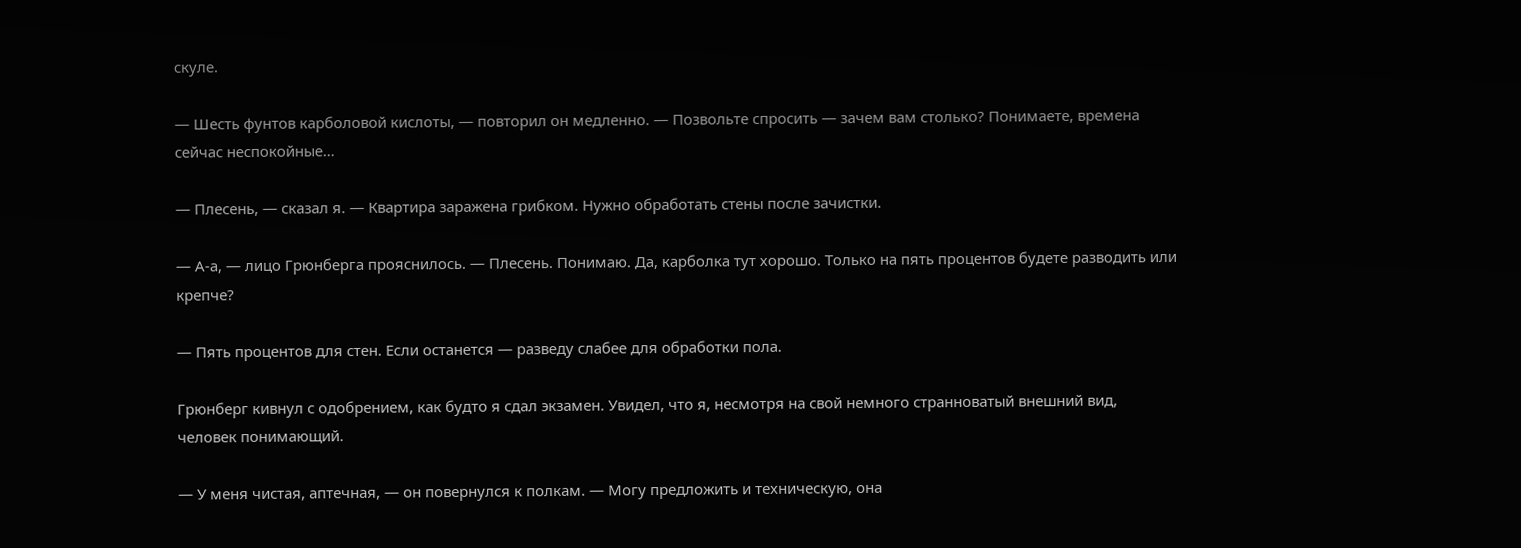скуле.

— Шесть фунтов карболовой кислоты, — повторил он медленно. — Позвольте спросить — зачем вам столько? Понимаете, времена сейчас неспокойные…

— Плесень, — сказал я. — Квартира заражена грибком. Нужно обработать стены после зачистки.

— А-а, — лицо Грюнберга прояснилось. — Плесень. Понимаю. Да, карболка тут хорошо. Только на пять процентов будете разводить или крепче?

— Пять процентов для стен. Если останется — разведу слабее для обработки пола.

Грюнберг кивнул с одобрением, как будто я сдал экзамен. Увидел, что я, несмотря на свой немного странноватый внешний вид, человек понимающий.

— У меня чистая, аптечная, — он повернулся к полкам. — Могу предложить и техническую, она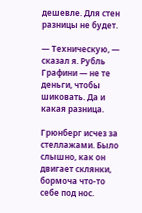дешевле. Для стен разницы не будет.

— Техническую, — сказал я. Рубль Графини — не те деньги, чтобы шиковать. Да и какая разница.

Грюнберг исчез за стеллажами. Было слышно, как он двигает склянки, бормоча что-то себе под нос.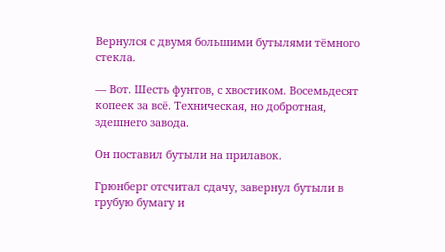Вернулся с двумя большими бутылями тёмного стекла.

— Вот. Шесть фунтов, с хвостиком. Восемьдесят копеек за всё. Техническая, но добротная, здешнего завода.

Он поставил бутыли на прилавок.

Грюнберг отсчитал сдачу, завернул бутыли в грубую бумагу и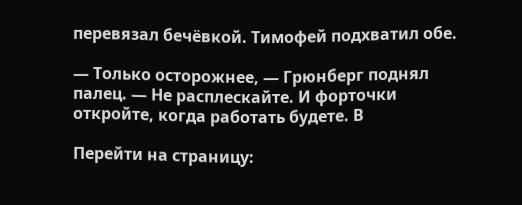перевязал бечёвкой. Тимофей подхватил обе.

— Только осторожнее, — Грюнберг поднял палец. — Не расплескайте. И форточки откройте, когда работать будете. В

Перейти на страницу: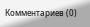Комментариев (0)